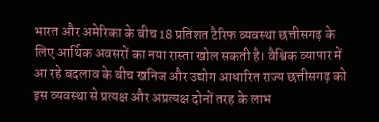भारत और अमेरिका के बीच 18 प्रतिशत टैरिफ व्यवस्था छत्तीसगढ़ के लिए आर्थिक अवसरों का नया रास्ता खोल सकती है। वैश्विक व्यापार में आ रहे बदलाव के बीच खनिज और उद्योग आधारित राज्य छत्तीसगढ़ को इस व्यवस्था से प्रत्यक्ष और अप्रत्यक्ष दोनों तरह के लाभ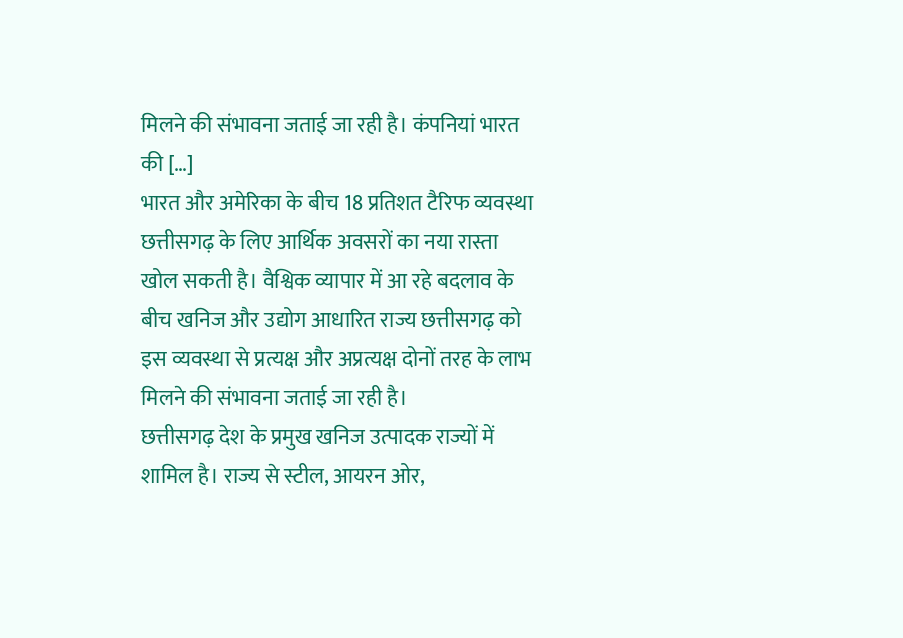मिलने की संभावना जताई जा रही है। कंपनियां भारत की […]
भारत और अमेरिका के बीच 18 प्रतिशत टैरिफ व्यवस्था छत्तीसगढ़ के लिए आर्थिक अवसरों का नया रास्ता खोल सकती है। वैश्विक व्यापार में आ रहे बदलाव के बीच खनिज और उद्योग आधारित राज्य छत्तीसगढ़ को इस व्यवस्था से प्रत्यक्ष और अप्रत्यक्ष दोनों तरह के लाभ मिलने की संभावना जताई जा रही है।
छत्तीसगढ़ देश के प्रमुख खनिज उत्पादक राज्यों में शामिल है। राज्य से स्टील, आयरन ओर,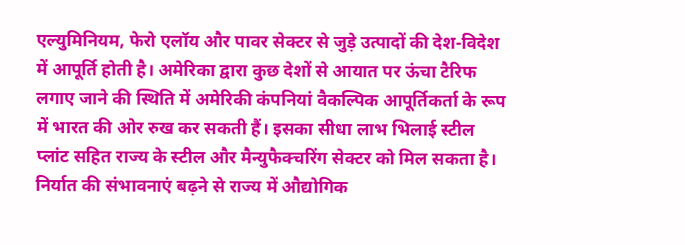एल्युमिनियम, फेरो एलॉय और पावर सेक्टर से जुड़े उत्पादों की देश-विदेश में आपूर्ति होती है। अमेरिका द्वारा कुछ देशों से आयात पर ऊंचा टैरिफ लगाए जाने की स्थिति में अमेरिकी कंपनियां वैकल्पिक आपूर्तिकर्ता के रूप में भारत की ओर रुख कर सकती हैं। इसका सीधा लाभ भिलाई स्टील प्लांट सहित राज्य के स्टील और मैन्युफैक्चरिंग सेक्टर को मिल सकता है।
निर्यात की संभावनाएं बढ़ने से राज्य में औद्योगिक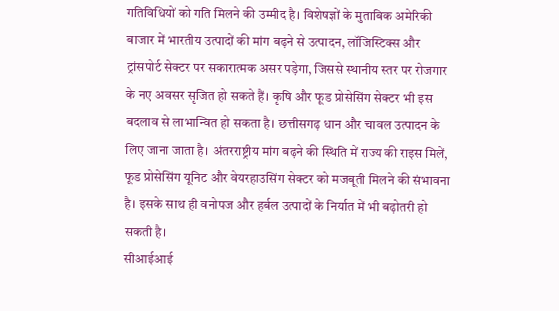गतिविधियों को गति मिलने की उम्मीद है। विशेषज्ञों के मुताबिक अमेरिकी बाजार में भारतीय उत्पादों की मांग बढ़ने से उत्पादन, लॉजिस्टिक्स और ट्रांसपोर्ट सेक्टर पर सकारात्मक असर पड़ेगा, जिससे स्थानीय स्तर पर रोजगार के नए अवसर सृजित हो सकते हैं। कृषि और फूड प्रोसेसिंग सेक्टर भी इस बदलाव से लाभान्वित हो सकता है। छत्तीसगढ़ धान और चावल उत्पादन के लिए जाना जाता है। अंतरराष्ट्रीय मांग बढ़ने की स्थिति में राज्य की राइस मिलें, फूड प्रोसेसिंग यूनिट और वेयरहाउसिंग सेक्टर को मजबूती मिलने की संभावना है। इसके साथ ही वनोपज और हर्बल उत्पादों के निर्यात में भी बढ़ोतरी हो सकती है।
सीआईआई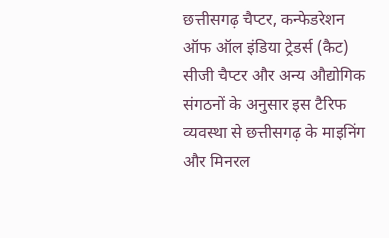छत्तीसगढ़ चैप्टर, कन्फेडरेशन ऑफ ऑल इंडिया ट्रेडर्स (कैट) सीजी चैप्टर और अन्य औद्योगिक संगठनों के अनुसार इस टैरिफ व्यवस्था से छत्तीसगढ़ के माइनिंग और मिनरल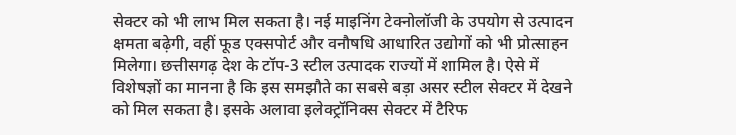सेक्टर को भी लाभ मिल सकता है। नई माइनिंग टेक्नोलॉजी के उपयोग से उत्पादन क्षमता बढ़ेगी, वहीं फूड एक्सपोर्ट और वनौषधि आधारित उद्योगों को भी प्रोत्साहन मिलेगा। छत्तीसगढ़ देश के टॉप-3 स्टील उत्पादक राज्यों में शामिल है। ऐसे में विशेषज्ञों का मानना है कि इस समझौते का सबसे बड़ा असर स्टील सेक्टर में देखने को मिल सकता है। इसके अलावा इलेक्ट्रॉनिक्स सेक्टर में टैरिफ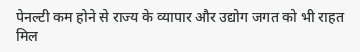पेनल्टी कम होने से राज्य के व्यापार और उद्योग जगत को भी राहत मिल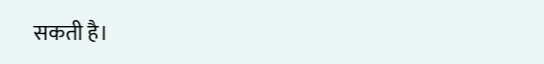सकती है।